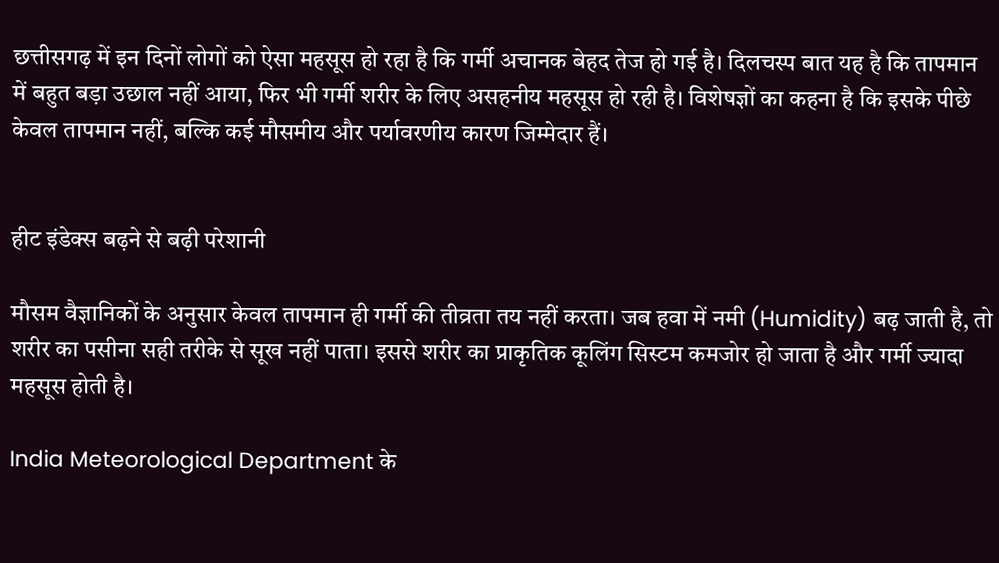छत्तीसगढ़ में इन दिनों लोगों को ऐसा महसूस हो रहा है कि गर्मी अचानक बेहद तेज हो गई है। दिलचस्प बात यह है कि तापमान में बहुत बड़ा उछाल नहीं आया, फिर भी गर्मी शरीर के लिए असहनीय महसूस हो रही है। विशेषज्ञों का कहना है कि इसके पीछे केवल तापमान नहीं, बल्कि कई मौसमीय और पर्यावरणीय कारण जिम्मेदार हैं।


हीट इंडेक्स बढ़ने से बढ़ी परेशानी

मौसम वैज्ञानिकों के अनुसार केवल तापमान ही गर्मी की तीव्रता तय नहीं करता। जब हवा में नमी (Humidity) बढ़ जाती है, तो शरीर का पसीना सही तरीके से सूख नहीं पाता। इससे शरीर का प्राकृतिक कूलिंग सिस्टम कमजोर हो जाता है और गर्मी ज्यादा महसूस होती है।

India Meteorological Department के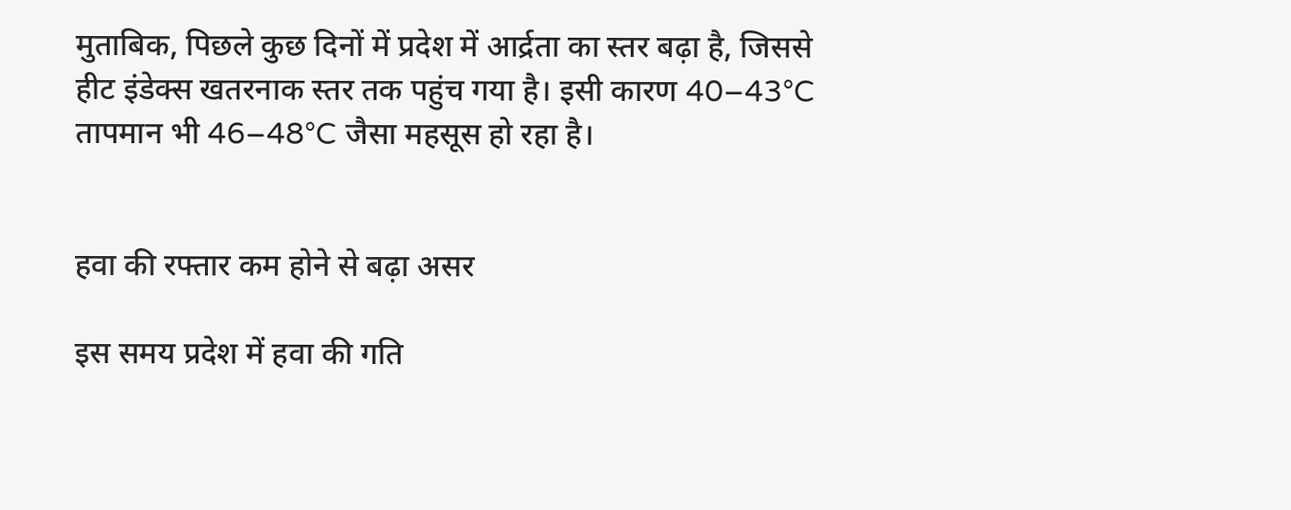मुताबिक, पिछले कुछ दिनों में प्रदेश में आर्द्रता का स्तर बढ़ा है, जिससे हीट इंडेक्स खतरनाक स्तर तक पहुंच गया है। इसी कारण 40–43°C तापमान भी 46–48°C जैसा महसूस हो रहा है।


हवा की रफ्तार कम होने से बढ़ा असर

इस समय प्रदेश में हवा की गति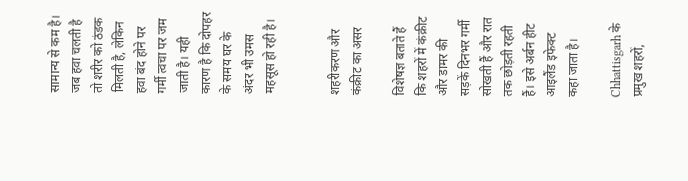सामान्य से कम है। जब हवा चलती है तो शरीर को ठंडक मिलती है, लेकिन हवा बंद होने पर गर्मी त्वचा पर जम जाती है। यही कारण है कि दोपहर के समय घर के अंदर भी उमस महसूस हो रही है।


शहरीकरण और कंक्रीट का असर

विशेषज्ञ बताते हैं कि शहरों में कंक्रीट और डामर की सड़कें दिनभर गर्मी सोखती हैं और रात तक छोड़ती रहती हैं। इसे अर्बन हीट आइलैंड इफेक्ट कहा जाता है।

Chhattisgarh के प्रमुख शहरों,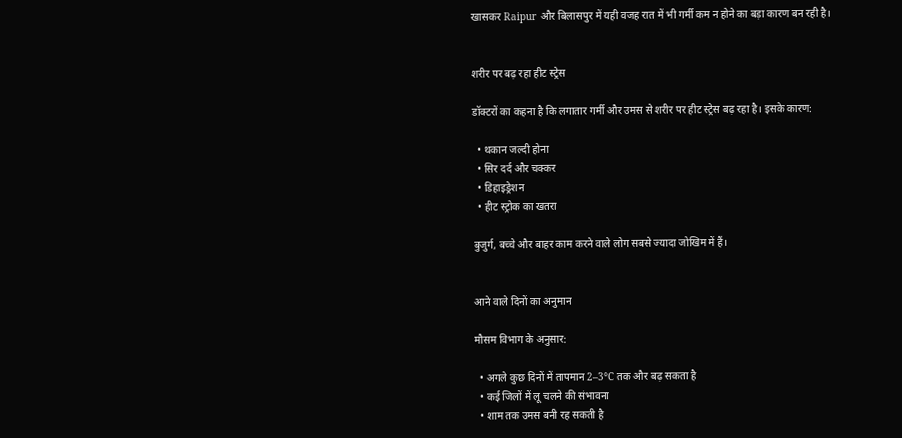खासकर Raipur और बिलासपुर में यही वजह रात में भी गर्मी कम न होने का बड़ा कारण बन रही है।


शरीर पर बढ़ रहा हीट स्ट्रेस

डॉक्टरों का कहना है कि लगातार गर्मी और उमस से शरीर पर हीट स्ट्रेस बढ़ रहा है। इसके कारण:

  • थकान जल्दी होना
  • सिर दर्द और चक्कर
  • डिहाइड्रेशन
  • हीट स्ट्रोक का खतरा

बुजुर्ग, बच्चे और बाहर काम करने वाले लोग सबसे ज्यादा जोखिम में हैं।


आने वाले दिनों का अनुमान

मौसम विभाग के अनुसार:

  • अगले कुछ दिनों में तापमान 2–3°C तक और बढ़ सकता है
  • कई जिलों में लू चलने की संभावना
  • शाम तक उमस बनी रह सकती है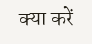क्या करें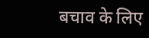बचाव के लिए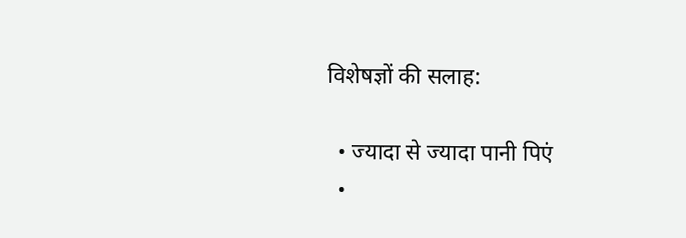विशेषज्ञों की सलाह:

  • ज्यादा से ज्यादा पानी पिएं
  •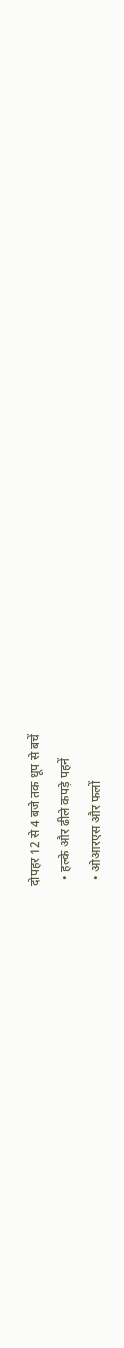दोपहर 12 से 4 बजे तक धूप से बचें
  • हल्के और ढीले कपड़े पहनें
  • ओआरएस और फलों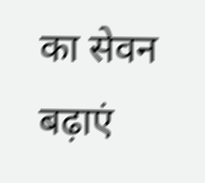का सेवन बढ़ाएं